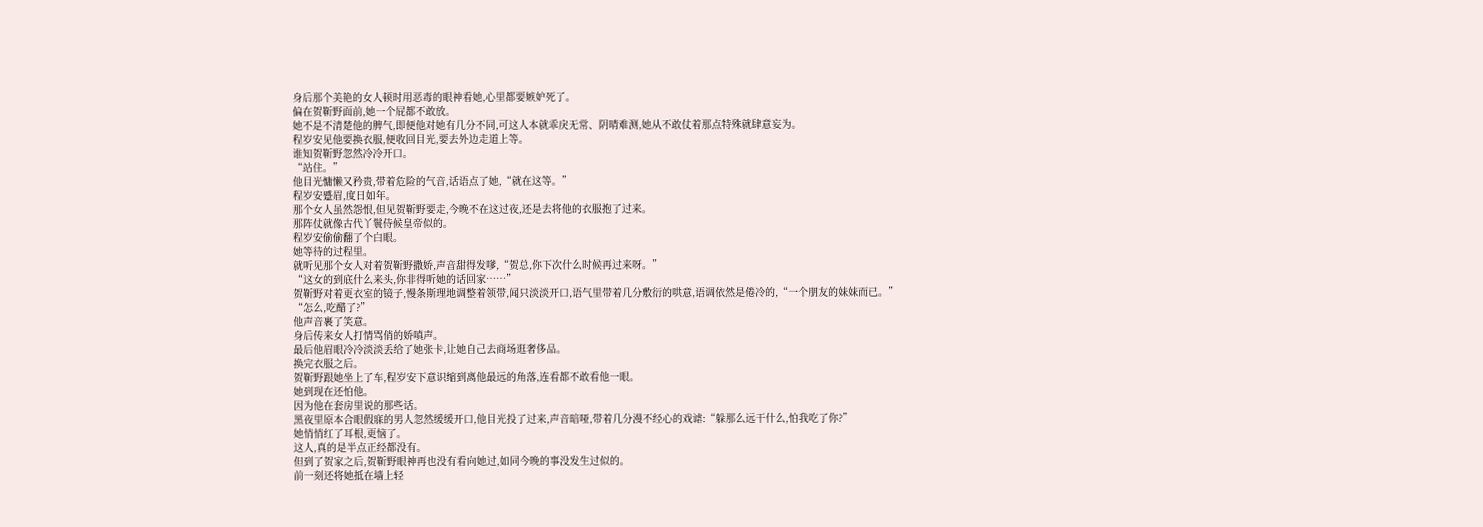身后那个美艳的女人顿时用恶毒的眼神看她,心里都要嫉妒死了。
偏在贺靳野面前,她一个屁都不敢放。
她不是不清楚他的脾气,即便他对她有几分不同,可这人本就乖戾无常、阴晴难测,她从不敢仗着那点特殊就肆意妄为。
程岁安见他要换衣服,便收回目光,要去外边走道上等。
谁知贺靳野忽然冷冷开口。
“站住。”
他目光慵懒又矜贵,带着危险的气音,话语点了她,“就在这等。”
程岁安蹙眉,度日如年。
那个女人虽然怨恨,但见贺靳野要走,今晚不在这过夜,还是去将他的衣服抱了过来。
那阵仗就像古代丫鬟侍候皇帝似的。
程岁安偷偷翻了个白眼。
她等待的过程里。
就听见那个女人对着贺靳野撒娇,声音甜得发嗲,“贺总,你下次什么时候再过来呀。”
“这女的到底什么来头,你非得听她的话回家……”
贺靳野对着更衣室的镜子,慢条斯理地调整着领带,闻只淡淡开口,语气里带着几分敷衍的哄意,语调依然是倦冷的,“一个朋友的妹妹而已。”
“怎么,吃醋了?”
他声音裹了笑意。
身后传来女人打情骂俏的娇嗔声。
最后他眉眼冷冷淡淡丢给了她张卡,让她自己去商场逛奢侈品。
换完衣服之后。
贺靳野跟她坐上了车,程岁安下意识缩到离他最远的角落,连看都不敢看他一眼。
她到现在还怕他。
因为他在套房里说的那些话。
黑夜里原本合眼假寐的男人忽然缓缓开口,他目光投了过来,声音暗哑,带着几分漫不经心的戏谑:“躲那么远干什么,怕我吃了你?”
她悄悄红了耳根,更恼了。
这人,真的是半点正经都没有。
但到了贺家之后,贺靳野眼神再也没有看向她过,如同今晚的事没发生过似的。
前一刻还将她抵在墙上轻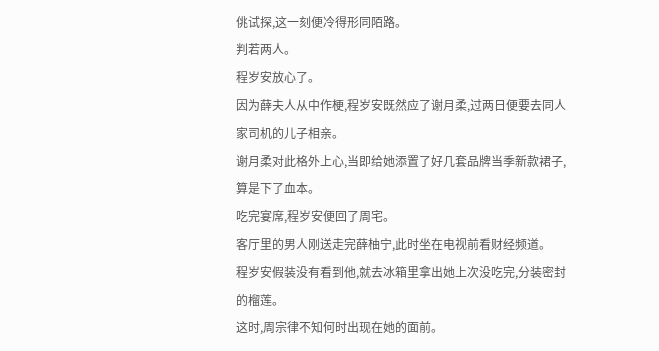佻试探,这一刻便冷得形同陌路。
判若两人。
程岁安放心了。
因为薛夫人从中作梗,程岁安既然应了谢月柔,过两日便要去同人家司机的儿子相亲。
谢月柔对此格外上心,当即给她添置了好几套品牌当季新款裙子,算是下了血本。
吃完宴席,程岁安便回了周宅。
客厅里的男人刚送走完薛柚宁,此时坐在电视前看财经频道。
程岁安假装没有看到他,就去冰箱里拿出她上次没吃完,分装密封的榴莲。
这时,周宗律不知何时出现在她的面前。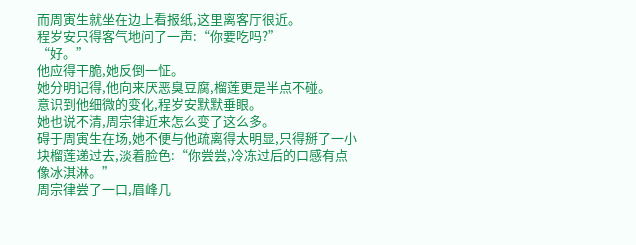而周寅生就坐在边上看报纸,这里离客厅很近。
程岁安只得客气地问了一声:“你要吃吗?”
“好。”
他应得干脆,她反倒一怔。
她分明记得,他向来厌恶臭豆腐,榴莲更是半点不碰。
意识到他细微的变化,程岁安默默垂眼。
她也说不清,周宗律近来怎么变了这么多。
碍于周寅生在场,她不便与他疏离得太明显,只得掰了一小块榴莲递过去,淡着脸色:“你尝尝,冷冻过后的口感有点像冰淇淋。”
周宗律尝了一口,眉峰几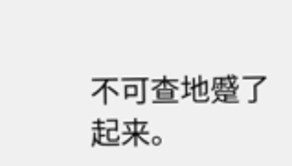不可查地蹙了起来。